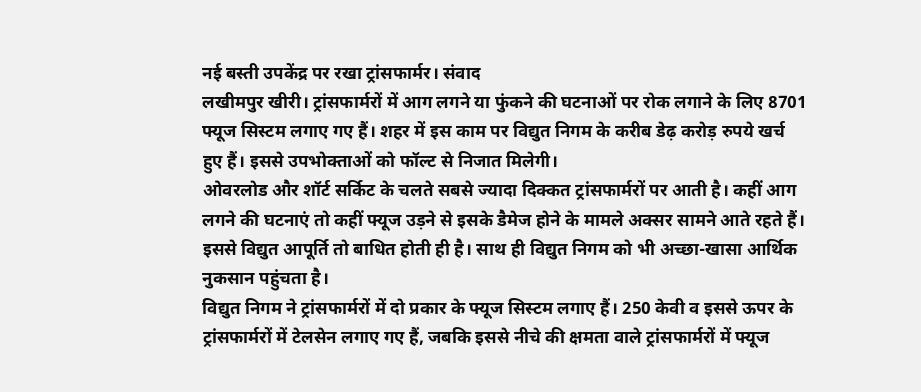नई बस्ती उपकेंद्र पर रखा ट्रांसफार्मर। संवाद
लखीमपुर खीरी। ट्रांसफार्मरों में आग लगने या फुंकने की घटनाओं पर रोक लगाने के लिए 8701 फ्यूज सिस्टम लगाए गए हैं। शहर में इस काम पर विद्युत निगम के करीब डेढ़ करोड़ रुपये खर्च हुए हैं। इससे उपभोक्ताओं को फॉल्ट से निजात मिलेगी।
ओवरलोड और शॉर्ट सर्किट के चलते सबसे ज्यादा दिक्कत ट्रांसफार्मरों पर आती है। कहीं आग लगने की घटनाएं तो कहीं फ्यूज उड़ने से इसके डैमेज होने के मामले अक्सर सामने आते रहते हैं। इससे विद्युत आपूर्ति तो बाधित होती ही है। साथ ही विद्युत निगम को भी अच्छा-खासा आर्थिक नुकसान पहुंचता है।
विद्युत निगम ने ट्रांसफार्मरों में दो प्रकार के फ्यूज सिस्टम लगाए हैं। 250 केवी व इससे ऊपर के ट्रांसफार्मरों में टेलसेन लगाए गए हैं, जबकि इससे नीचे की क्षमता वाले ट्रांसफार्मरों में फ्यूज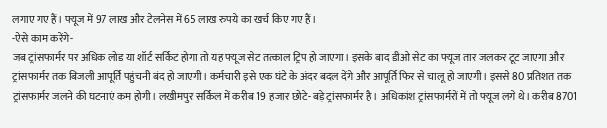लगाए गए हैं। फ्यूज में 97 लाख और टेलनेस में 65 लाख रुपये का खर्च किए गए हैं।
-ऐसे काम करेंगे-
जब ट्रांसफार्मर पर अधिक लोड या शॉर्ट सर्किट होगा तो यह फ्यूज सेट तत्काल ट्रिप हो जाएगा। इसके बाद डीओ सेट का फ्यूज तार जलकर टूट जाएगा और ट्रांसफार्मर तक बिजली आपूर्ति पहुंचनी बंद हो जाएगी। कर्मचारी इसे एक घंटे के अंदर बदल देंगे और आपूर्ति फिर से चालू हो जाएगी। इससे 80 प्रतिशत तक ट्रांसफार्मर जलने की घटनाएं कम होगी। लखीमपुर सर्किल में करीब 19 हजार छोटे-बड़े ट्रांसफार्मर है। अधिकांश ट्रांसफार्मरों में तो फ्यूज लगे थे। करीब 8701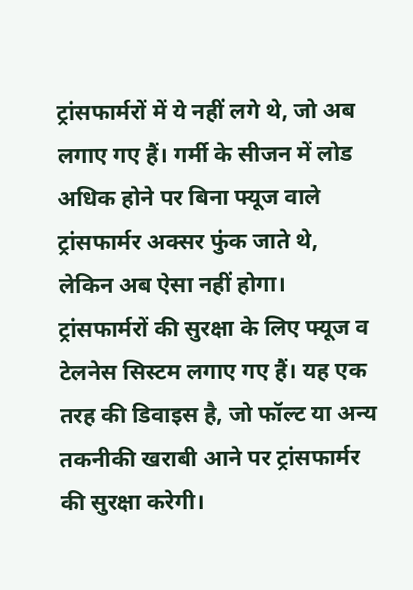ट्रांसफार्मरों में ये नहीं लगे थे, जो अब लगाए गए हैं। गर्मी के सीजन में लोड अधिक होने पर बिना फ्यूज वाले ट्रांसफार्मर अक्सर फुंक जाते थे, लेकिन अब ऐसा नहीं होगा।
ट्रांसफार्मरों की सुरक्षा के लिए फ्यूज व टेलनेस सिस्टम लगाए गए हैं। यह एक तरह की डिवाइस है, जो फॉल्ट या अन्य तकनीकी खराबी आने पर ट्रांसफार्मर की सुरक्षा करेगी।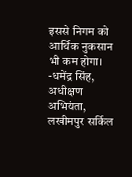इससे निगम को आर्थिक नुकसान भी कम होगा।
-धमेंद्र सिंह, अधीक्षण अभियंता, लखीमपुर सर्किल